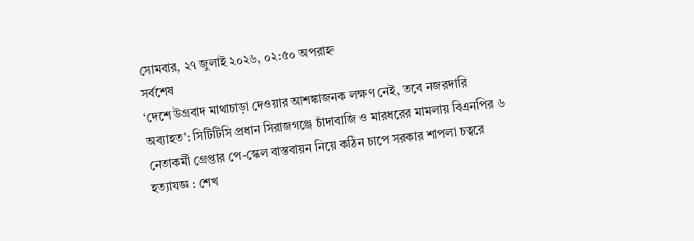সোমবার, ২৭ জুলাই ২০২৬, ০২:৫০ অপরাহ্ন
সর্বশেষ
‘দেশে উগ্রবাদ মাথাচাড়া দেওয়ার আশঙ্কাজনক লক্ষণ নেই, তবে নজরদারি অব্যাহত’: সিটিটিসি প্রধান সিরাজগঞ্জে চাঁদাবাজি ও মারধরের মামলায় বিএনপির ৬ নেতাকর্মী গ্রেপ্তার পে-স্কেল বাস্তবায়ন নিয়ে কঠিন চাপে সরকার শাপলা চত্বরে হত্যাযজ্ঞ : শেখ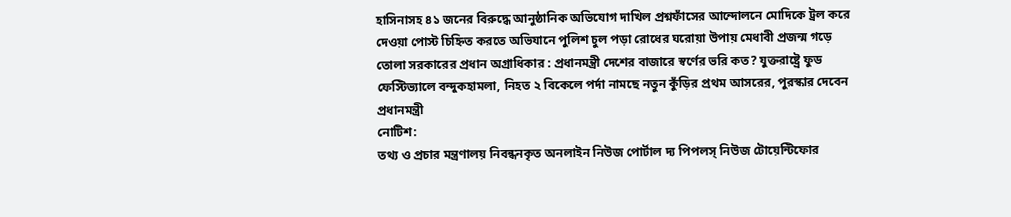হাসিনাসহ ৪১ জনের বিরুদ্ধে আনুষ্ঠানিক অভিযোগ দাখিল প্রশ্নফাঁসের আন্দোলনে মোদিকে ট্রল করে দেওয়া পোস্ট চিহ্নিত করতে অভিযানে পুলিশ চুল পড়া রোধের ঘরোয়া উপায় মেধাবী প্রজন্ম গড়ে তোলা সরকারের প্রধান অগ্রাধিকার : প্রধানমন্ত্রী দেশের বাজারে স্বর্ণের ভরি কত? যুক্তরাষ্ট্রে ফুড ফেস্টিভ্যালে বন্দুকহামলা, নিহত ২ বিকেলে পর্দা নামছে নতুন কুঁড়ির প্রথম আসরের, পুরস্কার দেবেন প্রধানমন্ত্রী
নোটিশ:
তথ্য ও প্রচার মন্ত্রণালয় নিবন্ধনকৃত অনলাইন নিউজ পোর্টাল দ্য পিপলস্ নিউজ টোয়েন্টিফোর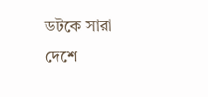ডটকে সারা দেশে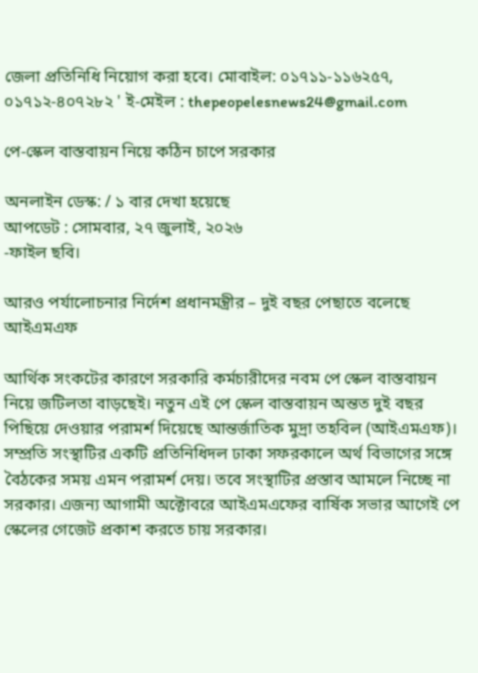জেলা প্রতিনিধি নিয়োগ করা হবে। মোবাইল: ০১৭১১-১১৬২৫৭, ০১৭১২-৪০৭২৮২ ' ই-মেইল : thepeopelesnews24@gmail.com

পে-স্কেল বাস্তবায়ন নিয়ে কঠিন চাপে সরকার

অনলাইন ডেস্ক: / ১ বার দেখা হয়েছে
আপডেট : সোমবার, ২৭ জুলাই, ২০২৬
-ফাইল ছবি।

আরও পর্যালোচনার নির্দেশ প্রধানমন্ত্রীর – দুই বছর পেছাতে বলেছে আইএমএফ

আর্থিক সংকটের কারণে সরকারি কর্মচারীদের নবম পে স্কেল বাস্তবায়ন নিয়ে জটিলতা বাড়ছেই। নতুন এই পে স্কেল বাস্তবায়ন অন্তত দুই বছর পিছিয়ে দেওয়ার পরামর্শ দিয়েছে আন্তর্জাতিক মুদ্রা তহবিল (আইএমএফ)। সম্প্রতি সংস্থাটির একটি প্রতিনিধিদল ঢাকা সফরকালে অর্থ বিভাগের সঙ্গে বৈঠকের সময় এমন পরামর্শ দেয়। তবে সংস্থাটির প্রস্তাব আমলে নিচ্ছে না সরকার। এজন্য আগামী অক্টোবরে আইএমএফের বার্ষিক সভার আগেই পে স্কেলের গেজেট প্রকাশ করতে চায় সরকার।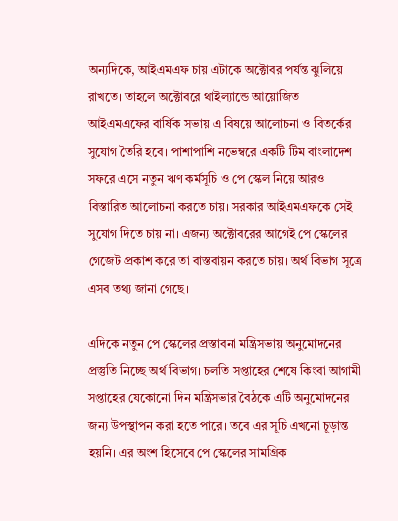অন্যদিকে, আইএমএফ চায় এটাকে অক্টোবর পর্যন্ত ঝুলিয়ে রাখতে। তাহলে অক্টোবরে থাইল্যান্ডে আয়োজিত আইএমএফের বার্ষিক সভায় এ বিষয়ে আলোচনা ও বিতর্কের সুযোগ তৈরি হবে। পাশাপাশি নভেম্বরে একটি টিম বাংলাদেশ সফরে এসে নতুন ঋণ কর্মসূচি ও পে স্কেল নিয়ে আরও বিস্তারিত আলোচনা করতে চায়। সরকার আইএমএফকে সেই সুযোগ দিতে চায় না। এজন্য অক্টোবরের আগেই পে স্কেলের গেজেট প্রকাশ করে তা বাস্তবায়ন করতে চায়। অর্থ বিভাগ সূত্রে এসব তথ্য জানা গেছে।

এদিকে নতুন পে স্কেলের প্রস্তাবনা মন্ত্রিসভায় অনুমোদনের প্রস্তুতি নিচ্ছে অর্থ বিভাগ। চলতি সপ্তাহের শেষে কিংবা আগামী সপ্তাহের যেকোনো দিন মন্ত্রিসভার বৈঠকে এটি অনুমোদনের জন্য উপস্থাপন করা হতে পারে। তবে এর সূচি এখনো চূড়ান্ত হয়নি। এর অংশ হিসেবে পে স্কেলের সামগ্রিক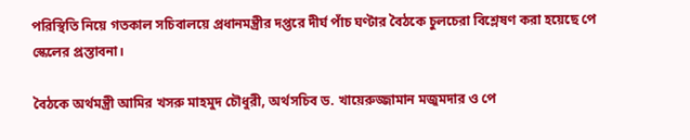পরিস্থিতি নিয়ে গতকাল সচিবালয়ে প্রধানমন্ত্রীর দপ্তরে দীর্ঘ পাঁচ ঘণ্টার বৈঠকে চুলচেরা বিশ্লেষণ করা হয়েছে পে স্কেলের প্রস্তাবনা।

বৈঠকে অর্থমন্ত্রী আমির খসরু মাহমুদ চৌধুরী, অর্থসচিব ড. খায়েরুজ্জামান মজুমদার ও পে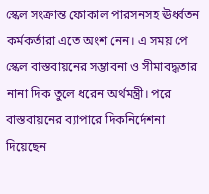স্কেল সংক্রান্ত ফোকাল পারসনসহ ঊর্ধ্বতন কর্মকর্তারা এতে অংশ নেন। এ সময় পে স্কেল বাস্তবায়নের সম্ভাবনা ও সীমাবদ্ধতার নানা দিক তুলে ধরেন অর্থমন্ত্রী। পরে বাস্তবায়নের ব্যাপারে দিকনির্দেশনা দিয়েছেন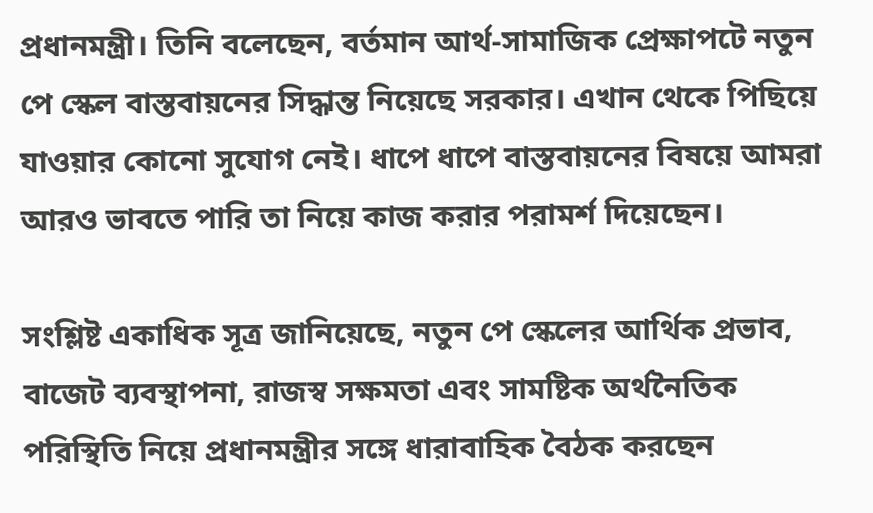প্রধানমন্ত্রী। তিনি বলেছেন, বর্তমান আর্থ-সামাজিক প্রেক্ষাপটে নতুন পে স্কেল বাস্তবায়নের সিদ্ধান্ত নিয়েছে সরকার। এখান থেকে পিছিয়ে যাওয়ার কোনো সুযোগ নেই। ধাপে ধাপে বাস্তবায়নের বিষয়ে আমরা আরও ভাবতে পারি তা নিয়ে কাজ করার পরামর্শ দিয়েছেন।

সংশ্লিষ্ট একাধিক সূত্র জানিয়েছে, নতুন পে স্কেলের আর্থিক প্রভাব, বাজেট ব্যবস্থাপনা, রাজস্ব সক্ষমতা এবং সামষ্টিক অর্থনৈতিক পরিস্থিতি নিয়ে প্রধানমন্ত্রীর সঙ্গে ধারাবাহিক বৈঠক করছেন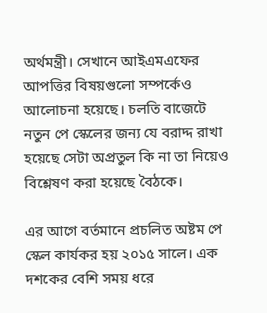অর্থমন্ত্রী। সেখানে আইএমএফের আপত্তির বিষয়গুলো সম্পর্কেও আলোচনা হয়েছে। চলতি বাজেটে নতুন পে স্কেলের জন্য যে বরাদ্দ রাখা হয়েছে সেটা অপ্রতুল কি না তা নিয়েও বিশ্লেষণ করা হয়েছে বৈঠকে।

এর আগে বর্তমানে প্রচলিত অষ্টম পে স্কেল কার্যকর হয় ২০১৫ সালে। এক দশকের বেশি সময় ধরে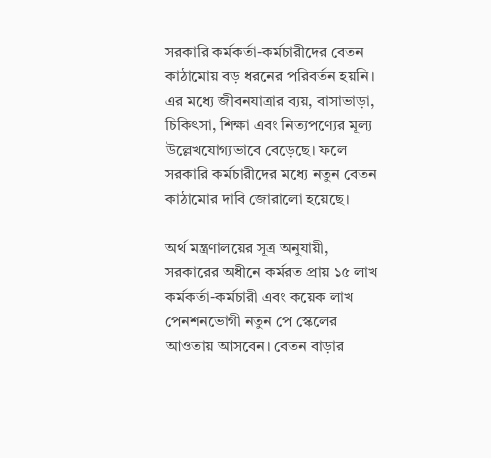সরকারি কর্মকর্তা-কর্মচারীদের বেতন কাঠামোয় বড় ধরনের পরিবর্তন হয়নি। এর মধ্যে জীবনযাত্রার ব্যয়, বাসাভাড়া, চিকিৎসা, শিক্ষা এবং নিত্যপণ্যের মূল্য উল্লেখযোগ্যভাবে বেড়েছে। ফলে সরকারি কর্মচারীদের মধ্যে নতুন বেতন কাঠামোর দাবি জোরালো হয়েছে।

অর্থ মন্ত্রণালয়ের সূত্র অনুযায়ী, সরকারের অধীনে কর্মরত প্রায় ১৫ লাখ কর্মকর্তা-কর্মচারী এবং কয়েক লাখ পেনশনভোগী নতুন পে স্কেলের আওতায় আসবেন। বেতন বাড়ার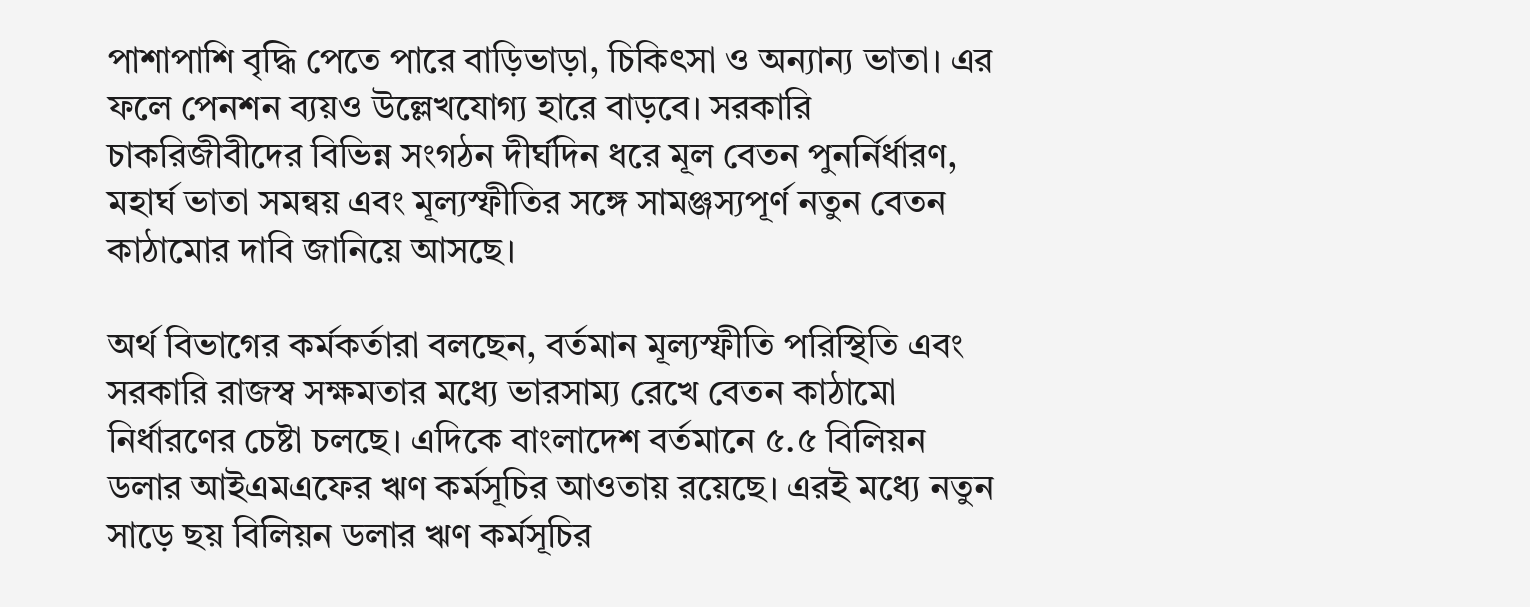পাশাপাশি বৃদ্ধি পেতে পারে বাড়িভাড়া, চিকিৎসা ও অন্যান্য ভাতা। এর ফলে পেনশন ব্যয়ও উল্লেখযোগ্য হারে বাড়বে। সরকারি চাকরিজীবীদের বিভিন্ন সংগঠন দীর্ঘদিন ধরে মূল বেতন পুনর্নির্ধারণ, মহার্ঘ ভাতা সমন্বয় এবং মূল্যস্ফীতির সঙ্গে সামঞ্জস্যপূর্ণ নতুন বেতন কাঠামোর দাবি জানিয়ে আসছে।

অর্থ বিভাগের কর্মকর্তারা বলছেন, বর্তমান মূল্যস্ফীতি পরিস্থিতি এবং সরকারি রাজস্ব সক্ষমতার মধ্যে ভারসাম্য রেখে বেতন কাঠামো নির্ধারণের চেষ্টা চলছে। এদিকে বাংলাদেশ বর্তমানে ৫.৫ বিলিয়ন ডলার আইএমএফের ঋণ কর্মসূচির আওতায় রয়েছে। এরই মধ্যে নতুন সাড়ে ছয় বিলিয়ন ডলার ঋণ কর্মসূচির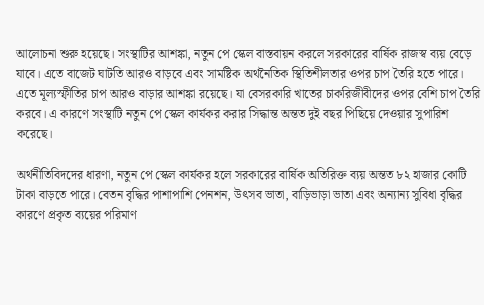আলোচনা শুরু হয়েছে। সংস্থাটির আশঙ্কা, নতুন পে স্কেল বাস্তবায়ন করলে সরকারের বার্ষিক রাজস্ব ব্যয় বেড়ে যাবে। এতে বাজেট ঘাটতি আরও বাড়বে এবং সামষ্টিক অর্থনৈতিক স্থিতিশীলতার ওপর চাপ তৈরি হতে পারে। এতে মূল্যস্ফীতির চাপ আরও বাড়ার আশঙ্কা রয়েছে। যা বেসরকারি খাতের চাকরিজীবীদের ওপর বেশি চাপ তৈরি করবে। এ কারণে সংস্থাটি নতুন পে স্কেল কার্যকর করার সিদ্ধান্ত অন্তত দুই বছর পিছিয়ে দেওয়ার সুপারিশ করেছে।

অর্থনীতিবিদদের ধারণা, নতুন পে স্কেল কার্যকর হলে সরকারের বার্ষিক অতিরিক্ত ব্যয় অন্তত ৮২ হাজার কোটি টাকা বাড়তে পারে। বেতন বৃদ্ধির পাশাপাশি পেনশন, উৎসব ভাতা, বাড়িভাড়া ভাতা এবং অন্যান্য সুবিধা বৃদ্ধির কারণে প্রকৃত ব্যয়ের পরিমাণ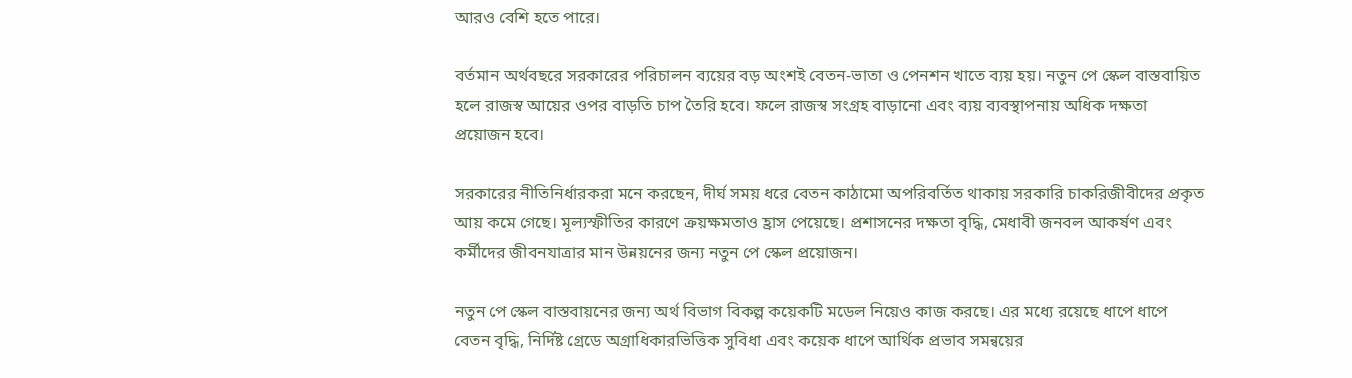আরও বেশি হতে পারে।

বর্তমান অর্থবছরে সরকারের পরিচালন ব্যয়ের বড় অংশই বেতন-ভাতা ও পেনশন খাতে ব্যয় হয়। নতুন পে স্কেল বাস্তবায়িত হলে রাজস্ব আয়ের ওপর বাড়তি চাপ তৈরি হবে। ফলে রাজস্ব সংগ্রহ বাড়ানো এবং ব্যয় ব্যবস্থাপনায় অধিক দক্ষতা প্রয়োজন হবে।

সরকারের নীতিনির্ধারকরা মনে করছেন, দীর্ঘ সময় ধরে বেতন কাঠামো অপরিবর্তিত থাকায় সরকারি চাকরিজীবীদের প্রকৃত আয় কমে গেছে। মূল্যস্ফীতির কারণে ক্রয়ক্ষমতাও হ্রাস পেয়েছে। প্রশাসনের দক্ষতা বৃদ্ধি, মেধাবী জনবল আকর্ষণ এবং কর্মীদের জীবনযাত্রার মান উন্নয়নের জন্য নতুন পে স্কেল প্রয়োজন।

নতুন পে স্কেল বাস্তবায়নের জন্য অর্থ বিভাগ বিকল্প কয়েকটি মডেল নিয়েও কাজ করছে। এর মধ্যে রয়েছে ধাপে ধাপে বেতন বৃদ্ধি, নির্দিষ্ট গ্রেডে অগ্রাধিকারভিত্তিক সুবিধা এবং কয়েক ধাপে আর্থিক প্রভাব সমন্বয়ের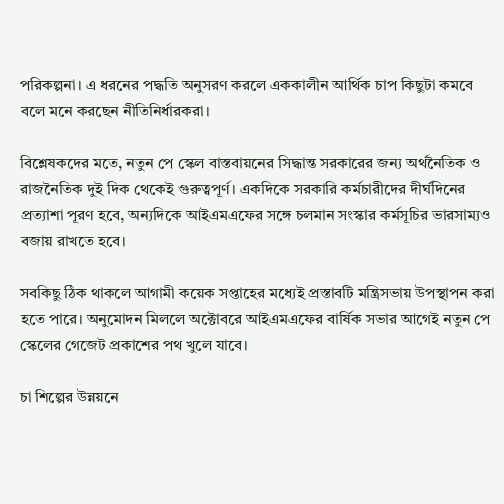পরিকল্পনা। এ ধরনের পদ্ধতি অনুসরণ করলে এককালীন আর্থিক চাপ কিছুটা কমবে বলে মনে করছেন নীতিনির্ধারকরা।

বিশ্লেষকদের মতে, নতুন পে স্কেল বাস্তবায়নের সিদ্ধান্ত সরকারের জন্য অর্থনৈতিক ও রাজনৈতিক দুই দিক থেকেই গুরুত্বপূর্ণ। একদিকে সরকারি কর্মচারীদের দীর্ঘদিনের প্রত্যাশা পূরণ হবে, অন্যদিকে আইএমএফের সঙ্গে চলমান সংস্কার কর্মসূচির ভারসাম্যও বজায় রাখতে হবে।

সবকিছু ঠিক থাকলে আগামী কয়েক সপ্তাহের মধ্যেই প্রস্তাবটি মন্ত্রিসভায় উপস্থাপন করা হতে পারে। অনুমোদন মিললে অক্টোবরে আইএমএফের বার্ষিক সভার আগেই নতুন পে স্কেলের গেজেট প্রকাশের পথ খুলে যাবে।

চা শিল্পের উন্নয়নে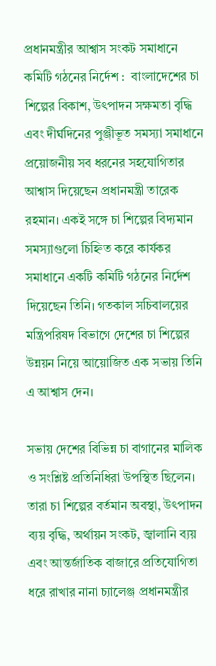প্রধানমন্ত্রীর আশ্বাস সংকট সমাধানে কমিটি গঠনের নির্দেশ :  বাংলাদেশের চা শিল্পের বিকাশ, উৎপাদন সক্ষমতা বৃদ্ধি এবং দীর্ঘদিনের পুঞ্জীভূত সমস্যা সমাধানে প্রয়োজনীয় সব ধরনের সহযোগিতার আশ্বাস দিয়েছেন প্রধানমন্ত্রী তারেক রহমান। একই সঙ্গে চা শিল্পের বিদ্যমান সমস্যাগুলো চিহ্নিত করে কার্যকর সমাধানে একটি কমিটি গঠনের নির্দেশ দিয়েছেন তিনি। গতকাল সচিবালয়ের মন্ত্রিপরিষদ বিভাগে দেশের চা শিল্পের উন্নয়ন নিয়ে আয়োজিত এক সভায় তিনি এ আশ্বাস দেন।

সভায় দেশের বিভিন্ন চা বাগানের মালিক ও সংশ্লিষ্ট প্রতিনিধিরা উপস্থিত ছিলেন। তারা চা শিল্পের বর্তমান অবস্থা, উৎপাদন ব্যয় বৃদ্ধি, অর্থায়ন সংকট, জ্বালানি ব্যয় এবং আন্তর্জাতিক বাজারে প্রতিযোগিতা ধরে রাখার নানা চ্যালেঞ্জ প্রধানমন্ত্রীর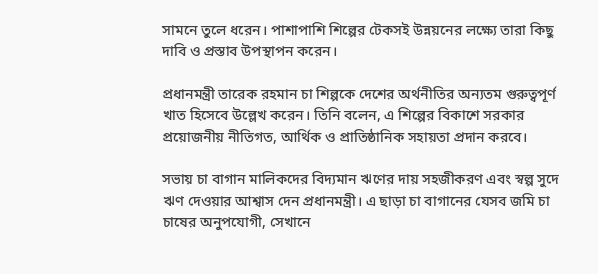সামনে তুলে ধরেন। পাশাপাশি শিল্পের টেকসই উন্নয়নের লক্ষ্যে তারা কিছু দাবি ও প্রস্তাব উপস্থাপন করেন।

প্রধানমন্ত্রী তারেক রহমান চা শিল্পকে দেশের অর্থনীতির অন্যতম গুরুত্বপূর্ণ খাত হিসেবে উল্লেখ করেন। তিনি বলেন, এ শিল্পের বিকাশে সরকার প্রয়োজনীয় নীতিগত, আর্থিক ও প্রাতিষ্ঠানিক সহায়তা প্রদান করবে।

সভায় চা বাগান মালিকদের বিদ্যমান ঋণের দায় সহজীকরণ এবং স্বল্প সুদে ঋণ দেওয়ার আশ্বাস দেন প্রধানমন্ত্রী। এ ছাড়া চা বাগানের যেসব জমি চা চাষের অনুপযোগী, সেখানে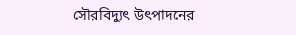সৌরবিদ্যুৎ উৎপাদনের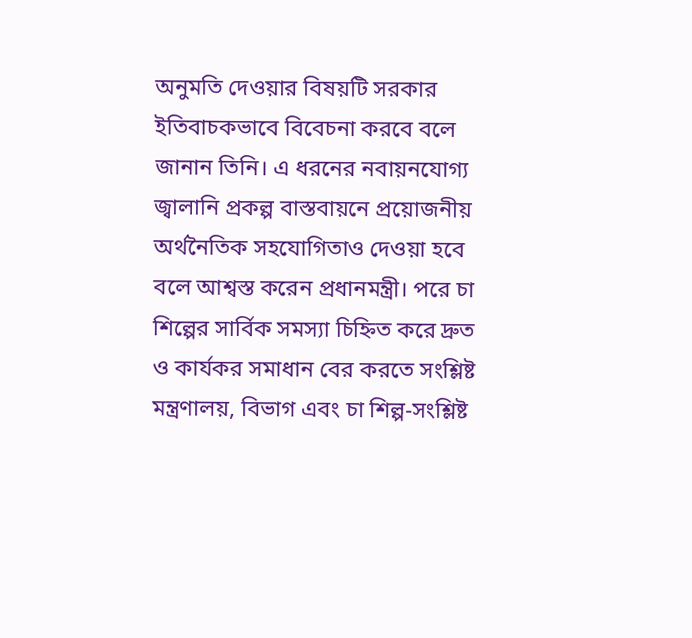অনুমতি দেওয়ার বিষয়টি সরকার ইতিবাচকভাবে বিবেচনা করবে বলে জানান তিনি। এ ধরনের নবায়নযোগ্য জ্বালানি প্রকল্প বাস্তবায়নে প্রয়োজনীয় অর্থনৈতিক সহযোগিতাও দেওয়া হবে বলে আশ্বস্ত করেন প্রধানমন্ত্রী। পরে চা শিল্পের সার্বিক সমস্যা চিহ্নিত করে দ্রুত ও কার্যকর সমাধান বের করতে সংশ্লিষ্ট মন্ত্রণালয়, বিভাগ এবং চা শিল্প-সংশ্লিষ্ট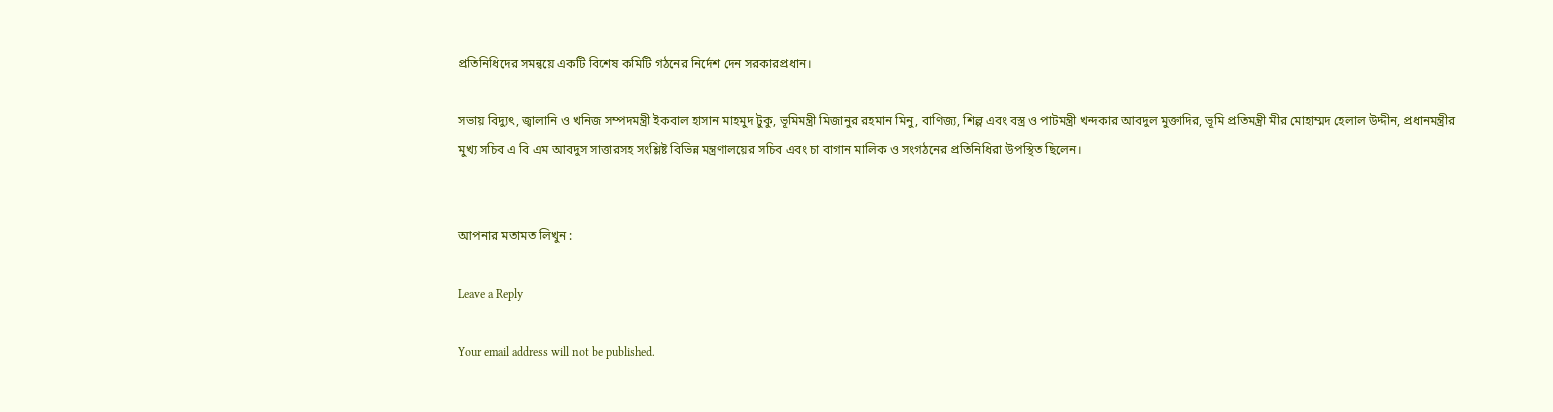প্রতিনিধিদের সমন্বয়ে একটি বিশেষ কমিটি গঠনের নির্দেশ দেন সরকারপ্রধান।

সভায় বিদ্যুৎ, জ্বালানি ও খনিজ সম্পদমন্ত্রী ইকবাল হাসান মাহমুদ টুকু, ভূমিমন্ত্রী মিজানুর রহমান মিনু, বাণিজ্য, শিল্প এবং বস্ত্র ও পাটমন্ত্রী খন্দকার আবদুল মুক্তাদির, ভূমি প্রতিমন্ত্রী মীর মোহাম্মদ হেলাল উদ্দীন, প্রধানমন্ত্রীর মুখ্য সচিব এ বি এম আবদুস সাত্তারসহ সংশ্লিষ্ট বিভিন্ন মন্ত্রণালয়ের সচিব এবং চা বাগান মালিক ও সংগঠনের প্রতিনিধিরা উপস্থিত ছিলেন।


আপনার মতামত লিখুন :

Leave a Reply

Your email address will not be published.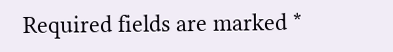Required fields are marked *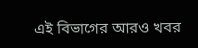এই বিভাগের আরও খবর